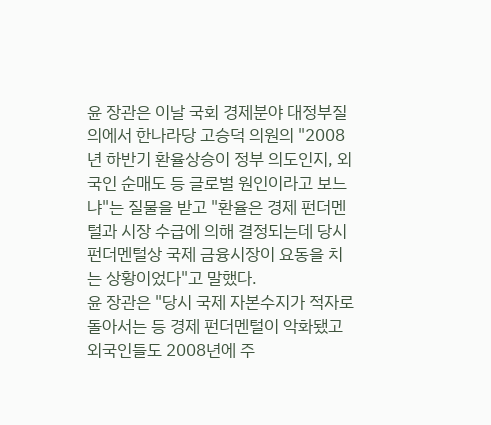윤 장관은 이날 국회 경제분야 대정부질의에서 한나라당 고승덕 의원의 "2008년 하반기 환율상승이 정부 의도인지, 외국인 순매도 등 글로벌 원인이라고 보느냐"는 질물을 받고 "환율은 경제 펀더멘털과 시장 수급에 의해 결정되는데 당시 펀더멘털상 국제 금융시장이 요동을 치는 상황이었다"고 말했다.
윤 장관은 "당시 국제 자본수지가 적자로 돌아서는 등 경제 펀더멘털이 악화됐고 외국인들도 2008년에 주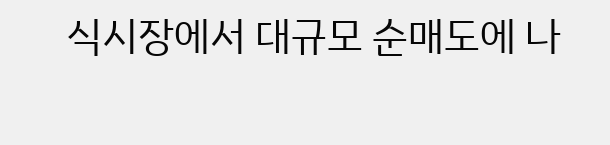식시장에서 대규모 순매도에 나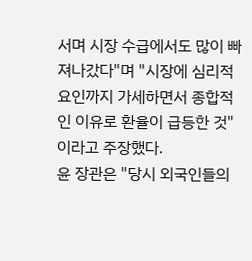서며 시장 수급에서도 많이 빠져나갔다"며 "시장에 심리적 요인까지 가세하면서 종합적인 이유로 환율이 급등한 것"이라고 주장했다.
윤 장관은 "당시 외국인들의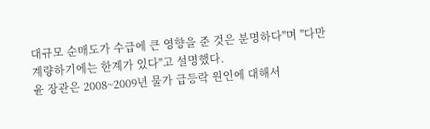대규모 순매도가 수급에 큰 영향을 준 것은 분명하다"며 "다만 계량하기에는 한계가 있다"고 설명했다.
윤 장관은 2008~2009년 물가 급등락 원인에 대해서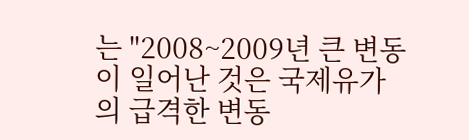는 "2008~2009년 큰 변동이 일어난 것은 국제유가의 급격한 변동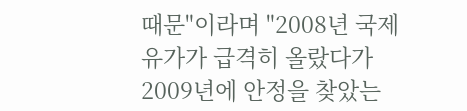때문"이라며 "2008년 국제유가가 급격히 올랐다가 2009년에 안정을 찾았는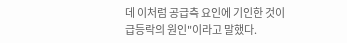데 이처럼 공급측 요인에 기인한 것이 급등락의 원인"이라고 말했다.